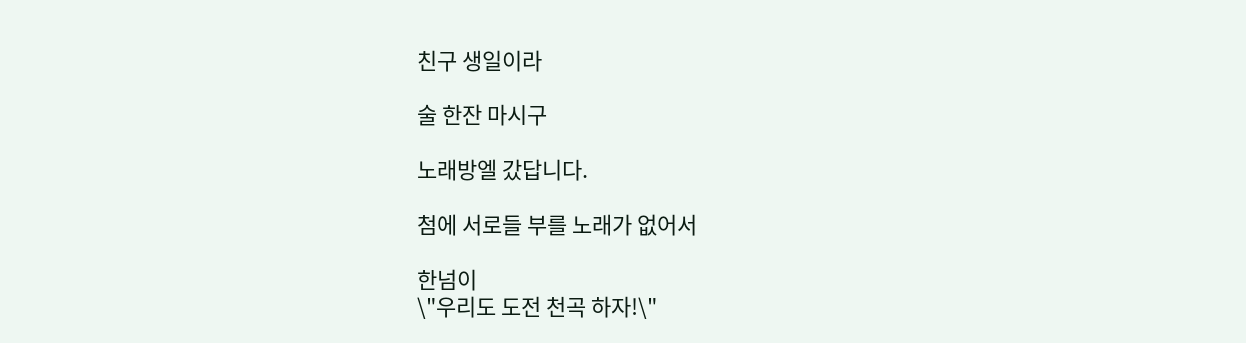친구 생일이라

술 한잔 마시구

노래방엘 갔답니다.

첨에 서로들 부를 노래가 없어서

한넘이
\"우리도 도전 천곡 하자!\"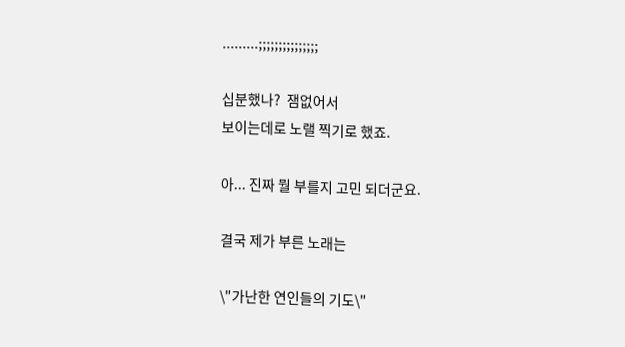.........;;;;;;;;;;;;;;;

십분했나?  잼없어서
보이는데로 노랠 찍기로 했죠.

아... 진짜 뭘 부를지 고민 되더군요.

결국 제가 부른 노래는

\"가난한 연인들의 기도\"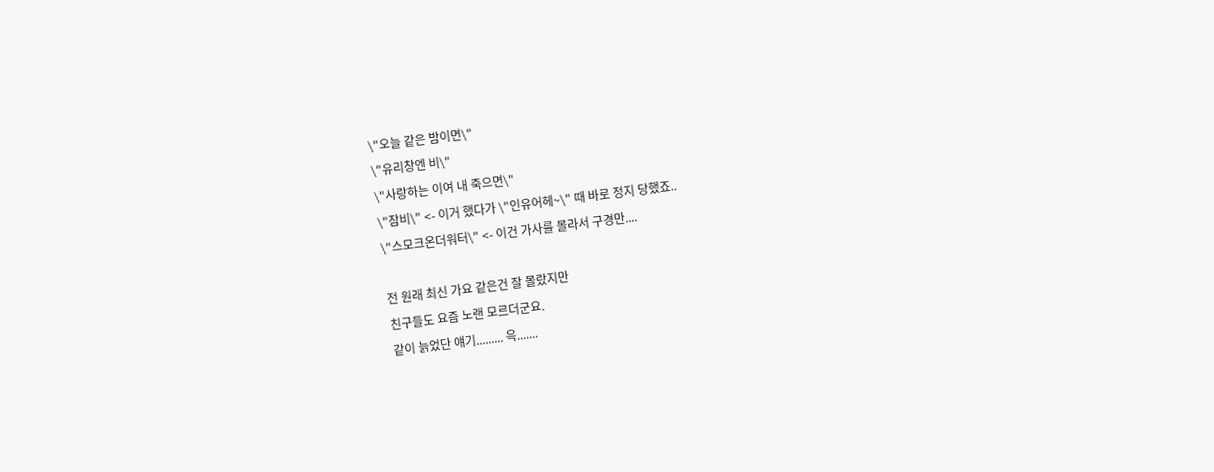\"오늘 같은 밤이면\"
\"유리창엔 비\"
\"사랑하는 이여 내 죽으면\"
\"잠비\" <- 이거 했다가 \"인유어헤~\" 때 바로 정지 당했죠..
\"스모크온더워터\" <- 이건 가사를 몰라서 구경만....

전 원래 최신 가요 같은건 잘 몰랐지만
친구들도 요즘 노랜 모르더군요.
같이 늙었단 얘기......... 윽.......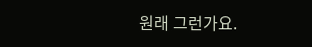원래 그런가요.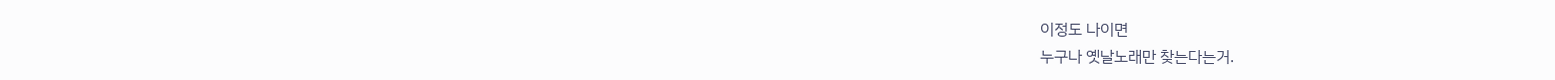이정도 나이면
누구나 옛날노래만 찾는다는거.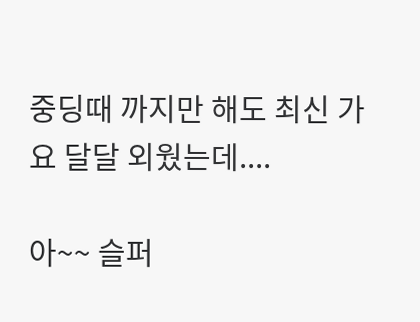중딩때 까지만 해도 최신 가요 달달 외웠는데....

아~~ 슬퍼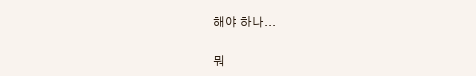해야 하나...

뭐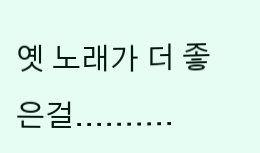옛 노래가 더 좋은걸..........